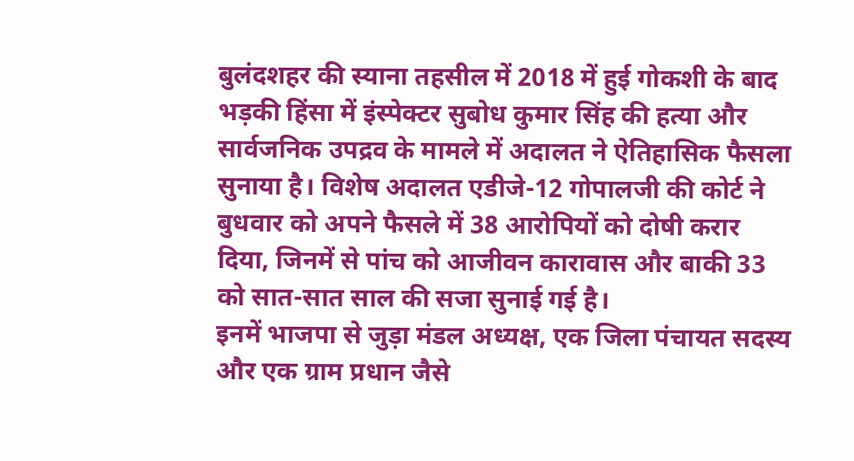बुलंदशहर की स्याना तहसील में 2018 में हुई गोकशी के बाद भड़की हिंसा में इंस्पेक्टर सुबोध कुमार सिंह की हत्या और सार्वजनिक उपद्रव के मामले में अदालत ने ऐतिहासिक फैसला सुनाया है। विशेष अदालत एडीजे-12 गोपालजी की कोर्ट ने बुधवार को अपने फैसले में 38 आरोपियों को दोषी करार दिया, जिनमें से पांच को आजीवन कारावास और बाकी 33 को सात-सात साल की सजा सुनाई गई है।
इनमें भाजपा से जुड़ा मंडल अध्यक्ष, एक जिला पंचायत सदस्य और एक ग्राम प्रधान जैसे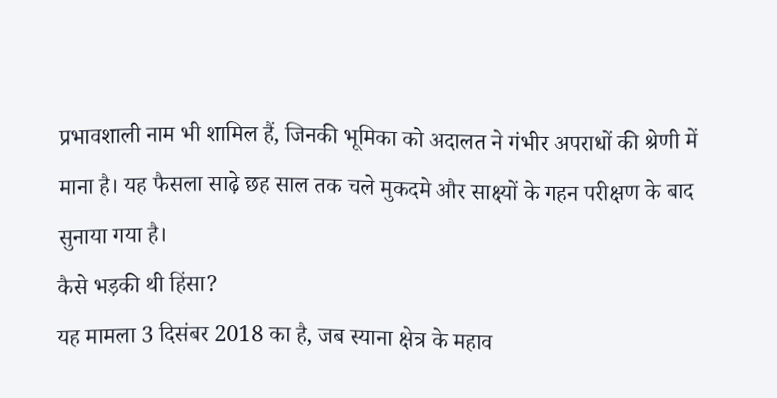प्रभावशाली नाम भी शामिल हैं, जिनकी भूमिका को अदालत ने गंभीर अपराधों की श्रेणी में माना है। यह फैसला साढ़े छह साल तक चले मुकदमे और साक्ष्यों के गहन परीक्षण के बाद सुनाया गया है।
कैसे भड़की थी हिंसा?
यह मामला 3 दिसंबर 2018 का है, जब स्याना क्षेत्र के महाव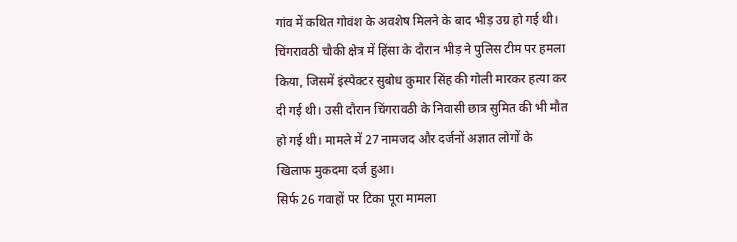गांव में कथित गोवंश के अवशेष मिलने के बाद भीड़ उग्र हो गई थी। चिंगरावठी चौकी क्षेत्र में हिंसा के दौरान भीड़ ने पुलिस टीम पर हमला किया, जिसमें इंस्पेक्टर सुबोध कुमार सिंह की गोली मारकर हत्या कर दी गई थी। उसी दौरान चिंगरावठी के निवासी छात्र सुमित की भी मौत हो गई थी। मामले में 27 नामजद और दर्जनों अज्ञात लोगों के खिलाफ मुकदमा दर्ज हुआ।
सिर्फ 26 गवाहों पर टिका पूरा मामला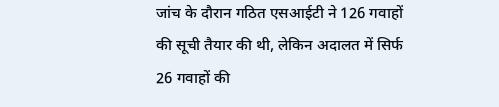जांच के दौरान गठित एसआईटी ने 126 गवाहों की सूची तैयार की थी, लेकिन अदालत में सिर्फ 26 गवाहों की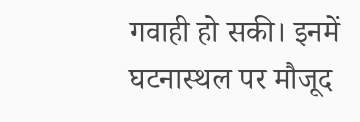गवाही हो सकी। इनमें घटनास्थल पर मौजूद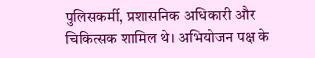पुलिसकर्मी, प्रशासनिक अधिकारी और चिकित्सक शामिल थे। अभियोजन पक्ष के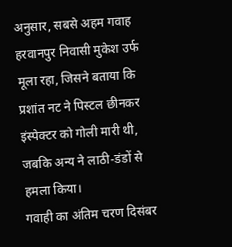अनुसार, सबसे अहम गवाह हरवानपुर निवासी मुकेश उर्फ मूला रहा, जिसने बताया कि प्रशांत नट ने पिस्टल छीनकर इंस्पेक्टर को गोली मारी थी, जबकि अन्य ने लाठी-डंडों से हमला किया।
गवाही का अंतिम चरण दिसंबर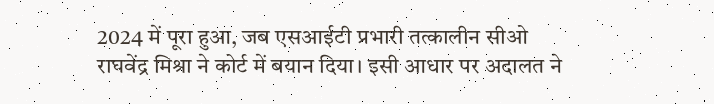2024 में पूरा हुआ, जब एसआईटी प्रभारी तत्कालीन सीओ राघवेंद्र मिश्रा ने कोर्ट में बयान दिया। इसी आधार पर अदालत ने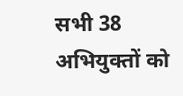सभी 38 अभियुक्तों को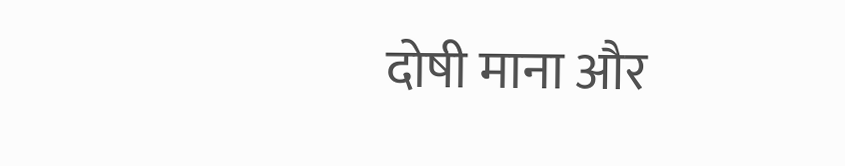दोषी माना और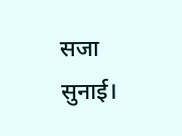सजा सुनाई।